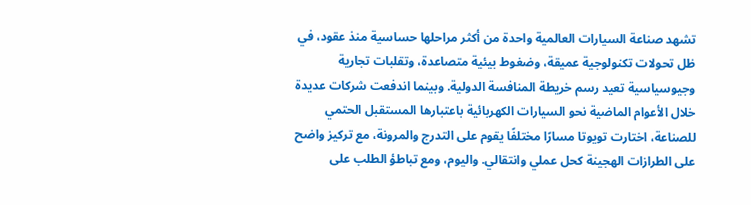تشهد صناعة السيارات العالمية واحدة من أكثر مراحلها حساسية منذ عقود، في ظل تحولات تكنولوجية عميقة، وضغوط بيئية متصاعدة، وتقلبات تجارية وجيوسياسية تعيد رسم خريطة المنافسة الدولية. وبينما اندفعت شركات عديدة خلال الأعوام الماضية نحو السيارات الكهربائية باعتبارها المستقبل الحتمي للصناعة، اختارت تويوتا مسارًا مختلفًا يقوم على التدرج والمرونة، مع تركيز واضح على الطرازات الهجينة كحل عملي وانتقالي. واليوم، ومع تباطؤ الطلب على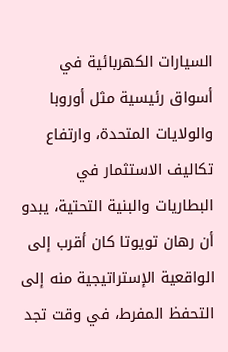السيارات الكهربائية في أسواق رئيسية مثل أوروبا والولايات المتحدة، وارتفاع تكاليف الاستثمار في البطاريات والبنية التحتية، يبدو أن رهان تويوتا كان أقرب إلى الواقعية الإستراتيجية منه إلى التحفظ المفرط، في وقت تجد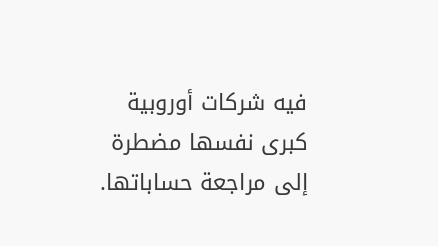فيه شركات أوروبية كبرى نفسها مضطرة إلى مراجعة حساباتها.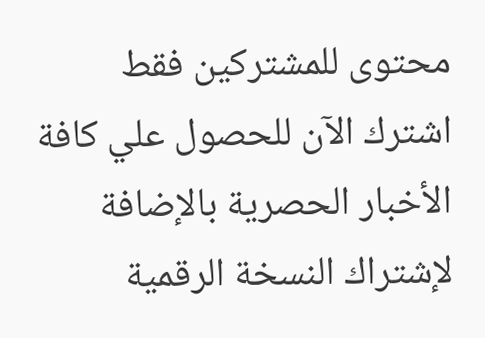محتوى للمشتركين فقط
اشترك الآن للحصول علي كافة الأخبار الحصرية بالإضافة
لإشتراك النسخة الرقمية